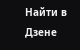Найти в Дзене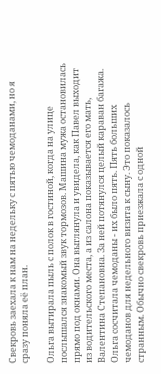Свекровь заехала к нам на недельку с пятью чемоданами, но я сразу поняла её план.

Ольга вытирала пыль с полок в гостиной, когда на улице послышался знакомый звук тормозов. Машина мужа остановилась прямо под окнами. Она выглянула и увидела, как Павел выходит из водительского места, а из салона показывается его мать, Валентина Степановна. За ней потянулся целый караван багажа. Ольга сосчитала чемоданы - их было пять. Пять больших чемоданов для недельного визита к сыну. Это показалось странным. Обычно свекровь приезжала с одной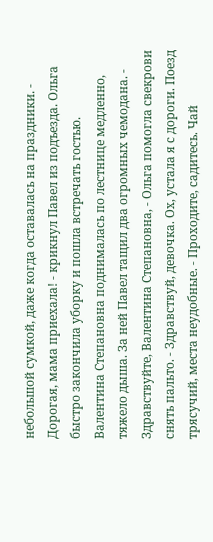небольшой сумкой, даже когда оставалась на праздники. - Дорогая, мама приехала! - крикнул Павел из подъезда. Ольга быстро закончила уборку и пошла встречать гостью. Валентина Степановна поднималась по лестнице медленно, тяжело дыша. За ней Павел тащил два огромных чемодана. - Здравствуйте, Валентина Степановна, - Ольга помогла свекрови снять пальто. - Здравствуй, девочка. Ох, устала я с дороги. Поезд трясучий, места неудобные. - Проходите, садитесь. Чай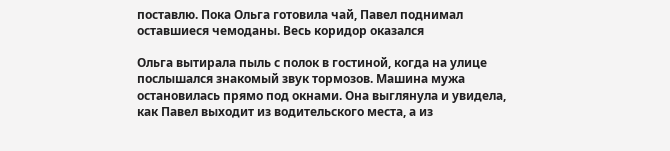поставлю. Пока Ольга готовила чай, Павел поднимал оставшиеся чемоданы. Весь коридор оказался

Ольга вытирала пыль с полок в гостиной, когда на улице послышался знакомый звук тормозов. Машина мужа остановилась прямо под окнами. Она выглянула и увидела, как Павел выходит из водительского места, а из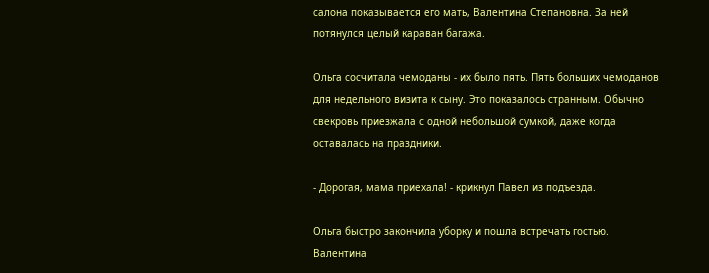салона показывается его мать, Валентина Степановна. За ней потянулся целый караван багажа.

Ольга сосчитала чемоданы - их было пять. Пять больших чемоданов для недельного визита к сыну. Это показалось странным. Обычно свекровь приезжала с одной небольшой сумкой, даже когда оставалась на праздники.

- Дорогая, мама приехала! - крикнул Павел из подъезда.

Ольга быстро закончила уборку и пошла встречать гостью. Валентина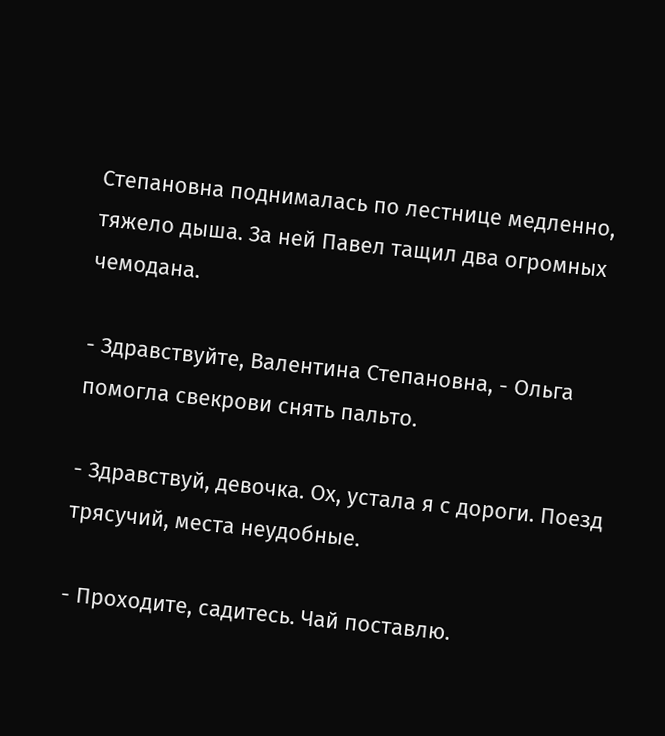Степановна поднималась по лестнице медленно, тяжело дыша. За ней Павел тащил два огромных чемодана.

- Здравствуйте, Валентина Степановна, - Ольга помогла свекрови снять пальто.

- Здравствуй, девочка. Ох, устала я с дороги. Поезд трясучий, места неудобные.

- Проходите, садитесь. Чай поставлю.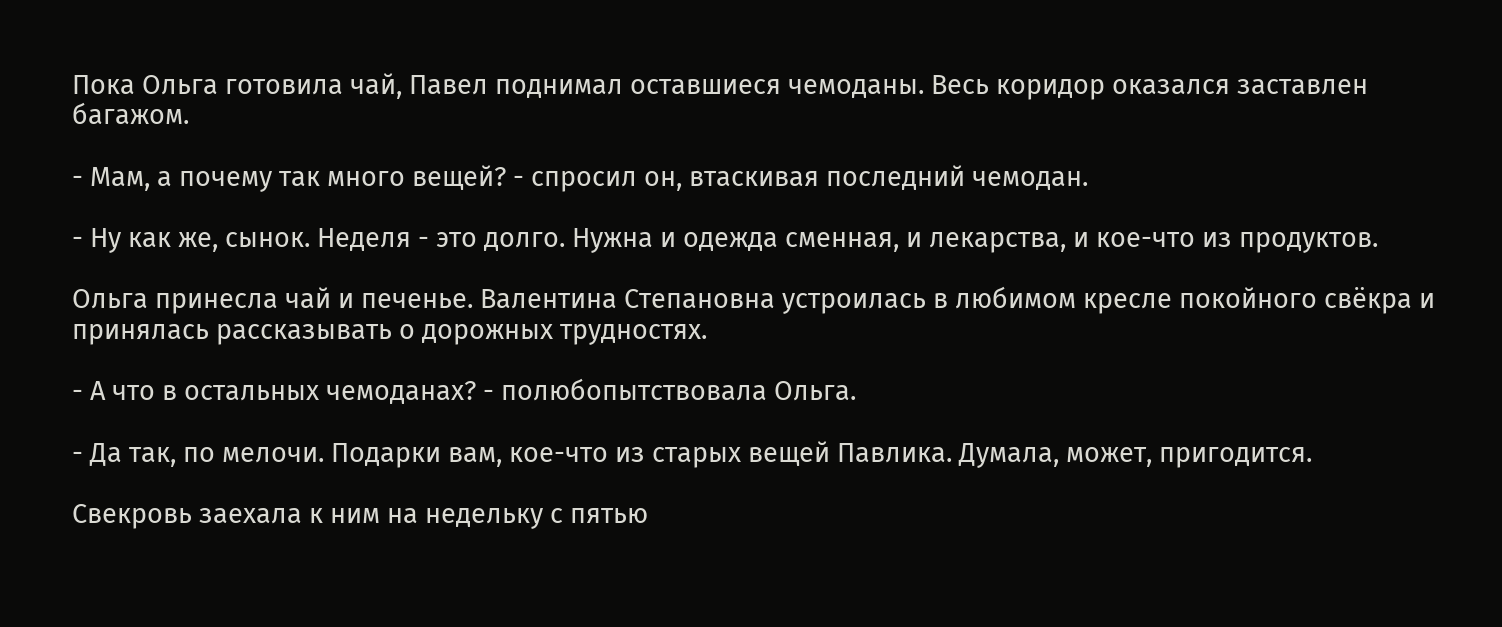Пока Ольга готовила чай, Павел поднимал оставшиеся чемоданы. Весь коридор оказался заставлен багажом.

- Мам, а почему так много вещей? - спросил он, втаскивая последний чемодан.

- Ну как же, сынок. Неделя - это долго. Нужна и одежда сменная, и лекарства, и кое-что из продуктов.

Ольга принесла чай и печенье. Валентина Степановна устроилась в любимом кресле покойного свёкра и принялась рассказывать о дорожных трудностях.

- А что в остальных чемоданах? - полюбопытствовала Ольга.

- Да так, по мелочи. Подарки вам, кое-что из старых вещей Павлика. Думала, может, пригодится.

Свекровь заехала к ним на недельку с пятью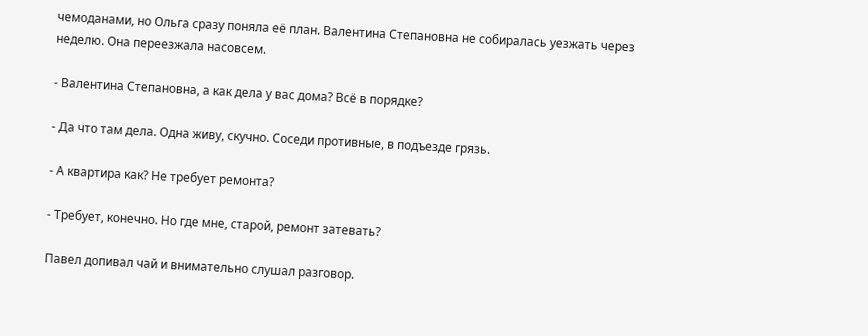чемоданами, но Ольга сразу поняла её план. Валентина Степановна не собиралась уезжать через неделю. Она переезжала насовсем.

- Валентина Степановна, а как дела у вас дома? Всё в порядке?

- Да что там дела. Одна живу, скучно. Соседи противные, в подъезде грязь.

- А квартира как? Не требует ремонта?

- Требует, конечно. Но где мне, старой, ремонт затевать?

Павел допивал чай и внимательно слушал разговор.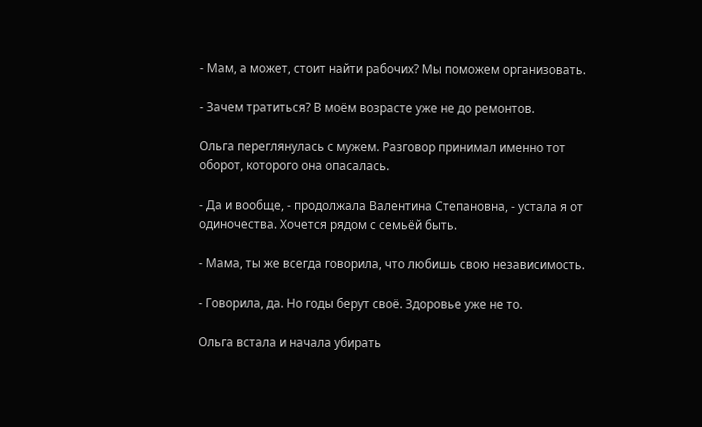- Мам, а может, стоит найти рабочих? Мы поможем организовать.

- Зачем тратиться? В моём возрасте уже не до ремонтов.

Ольга переглянулась с мужем. Разговор принимал именно тот оборот, которого она опасалась.

- Да и вообще, - продолжала Валентина Степановна, - устала я от одиночества. Хочется рядом с семьёй быть.

- Мама, ты же всегда говорила, что любишь свою независимость.

- Говорила, да. Но годы берут своё. Здоровье уже не то.

Ольга встала и начала убирать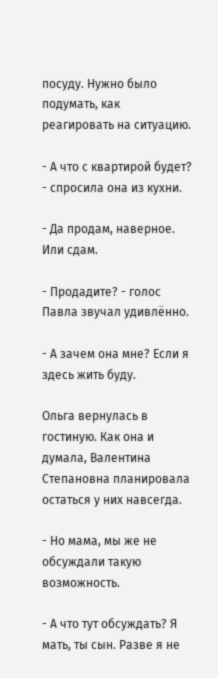посуду. Нужно было подумать, как реагировать на ситуацию.

- А что с квартирой будет? - спросила она из кухни.

- Да продам, наверное. Или сдам.

- Продадите? - голос Павла звучал удивлённо.

- А зачем она мне? Если я здесь жить буду.

Ольга вернулась в гостиную. Как она и думала, Валентина Степановна планировала остаться у них навсегда.

- Но мама, мы же не обсуждали такую возможность.

- А что тут обсуждать? Я мать, ты сын. Разве я не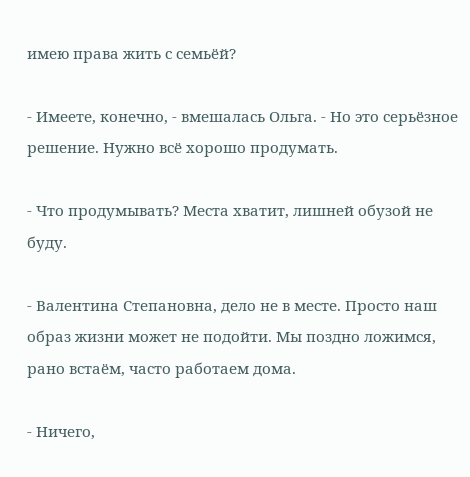имею права жить с семьёй?

- Имеете, конечно, - вмешалась Ольга. - Но это серьёзное решение. Нужно всё хорошо продумать.

- Что продумывать? Места хватит, лишней обузой не буду.

- Валентина Степановна, дело не в месте. Просто наш образ жизни может не подойти. Мы поздно ложимся, рано встаём, часто работаем дома.

- Ничего,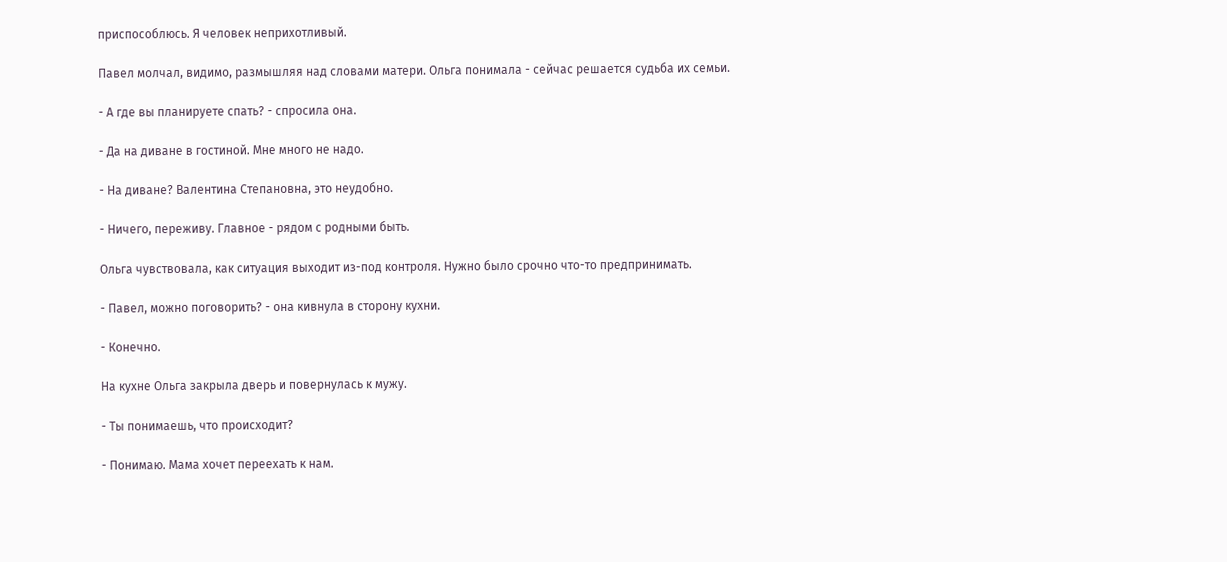приспособлюсь. Я человек неприхотливый.

Павел молчал, видимо, размышляя над словами матери. Ольга понимала - сейчас решается судьба их семьи.

- А где вы планируете спать? - спросила она.

- Да на диване в гостиной. Мне много не надо.

- На диване? Валентина Степановна, это неудобно.

- Ничего, переживу. Главное - рядом с родными быть.

Ольга чувствовала, как ситуация выходит из-под контроля. Нужно было срочно что-то предпринимать.

- Павел, можно поговорить? - она кивнула в сторону кухни.

- Конечно.

На кухне Ольга закрыла дверь и повернулась к мужу.

- Ты понимаешь, что происходит?

- Понимаю. Мама хочет переехать к нам.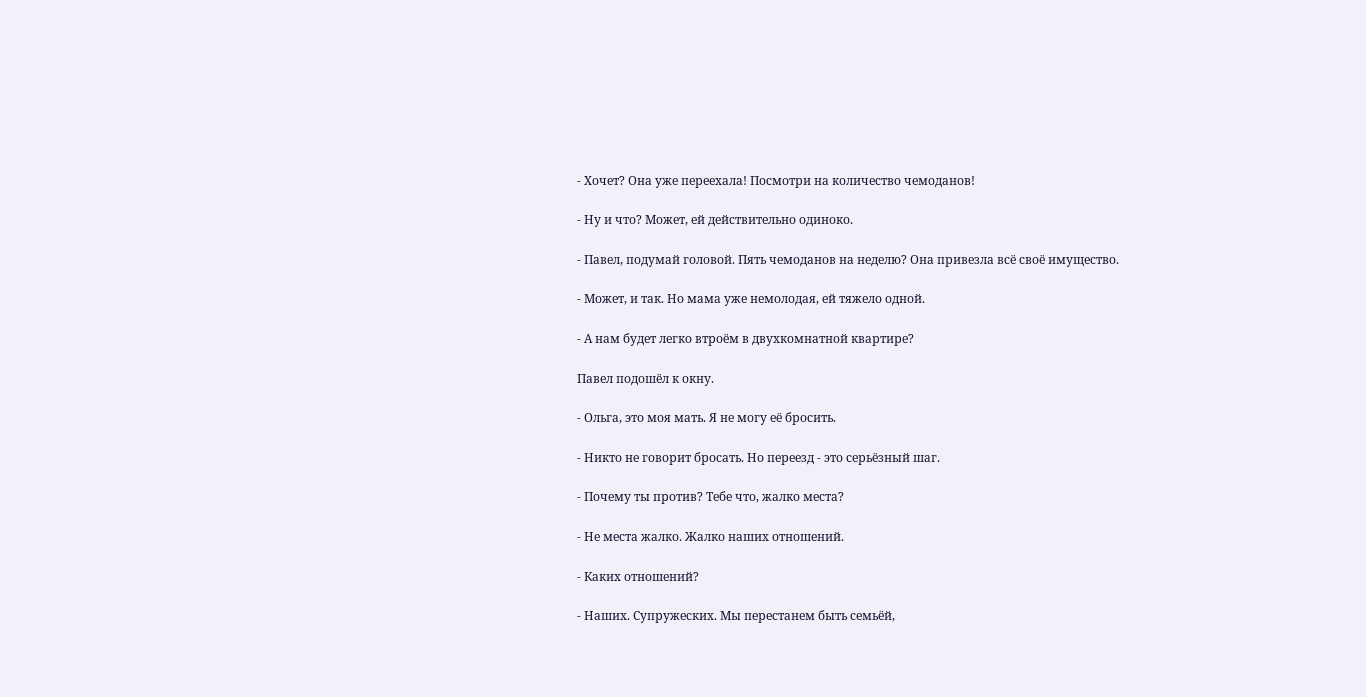- Хочет? Она уже переехала! Посмотри на количество чемоданов!

- Ну и что? Может, ей действительно одиноко.

- Павел, подумай головой. Пять чемоданов на неделю? Она привезла всё своё имущество.

- Может, и так. Но мама уже немолодая, ей тяжело одной.

- А нам будет легко втроём в двухкомнатной квартире?

Павел подошёл к окну.

- Ольга, это моя мать. Я не могу её бросить.

- Никто не говорит бросать. Но переезд - это серьёзный шаг.

- Почему ты против? Тебе что, жалко места?

- Не места жалко. Жалко наших отношений.

- Каких отношений?

- Наших. Супружеских. Мы перестанем быть семьёй,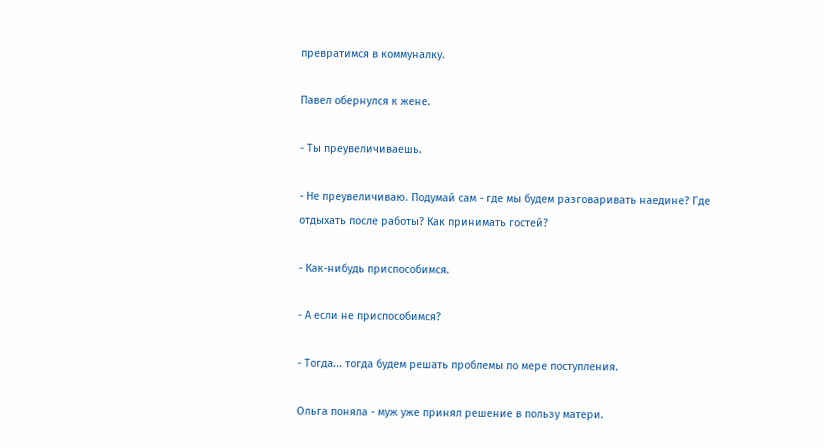превратимся в коммуналку.

Павел обернулся к жене.

- Ты преувеличиваешь.

- Не преувеличиваю. Подумай сам - где мы будем разговаривать наедине? Где отдыхать после работы? Как принимать гостей?

- Как-нибудь приспособимся.

- А если не приспособимся?

- Тогда... тогда будем решать проблемы по мере поступления.

Ольга поняла - муж уже принял решение в пользу матери.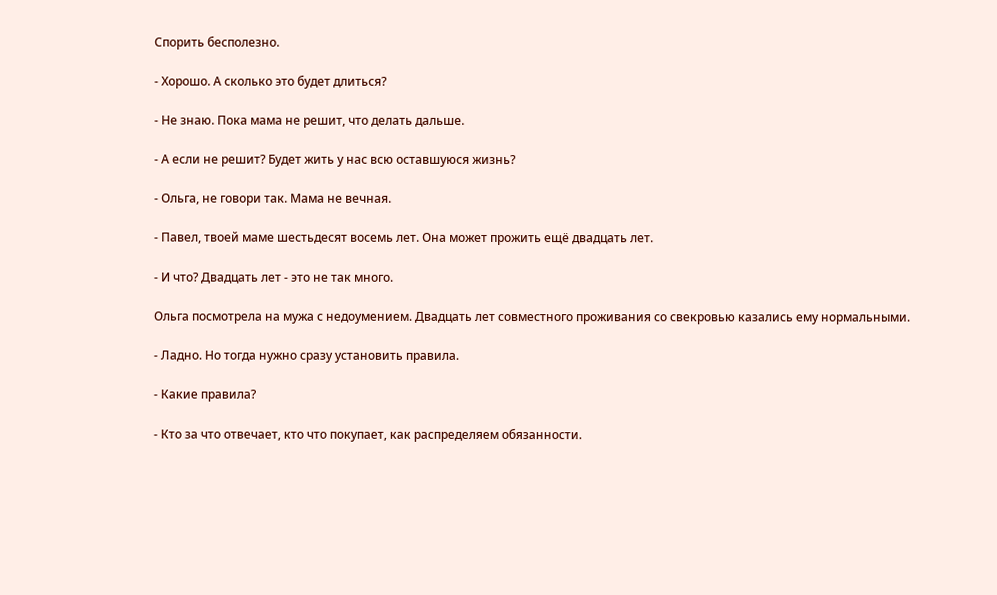Спорить бесполезно.

- Хорошо. А сколько это будет длиться?

- Не знаю. Пока мама не решит, что делать дальше.

- А если не решит? Будет жить у нас всю оставшуюся жизнь?

- Ольга, не говори так. Мама не вечная.

- Павел, твоей маме шестьдесят восемь лет. Она может прожить ещё двадцать лет.

- И что? Двадцать лет - это не так много.

Ольга посмотрела на мужа с недоумением. Двадцать лет совместного проживания со свекровью казались ему нормальными.

- Ладно. Но тогда нужно сразу установить правила.

- Какие правила?

- Кто за что отвечает, кто что покупает, как распределяем обязанности.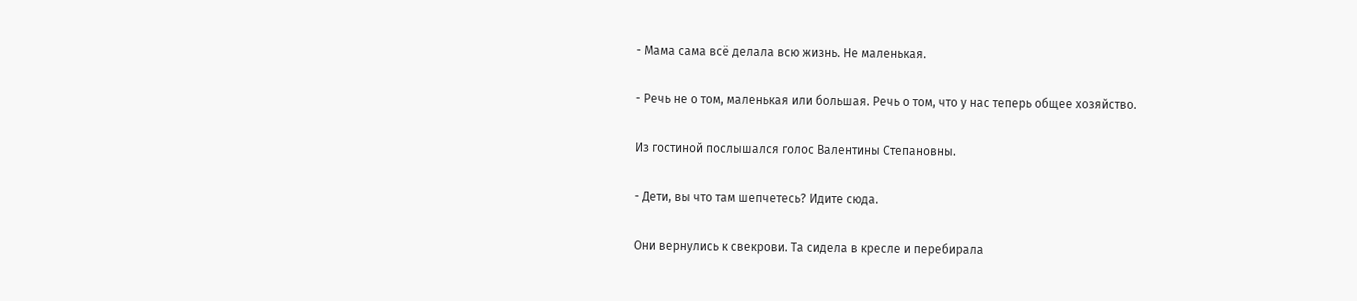- Мама сама всё делала всю жизнь. Не маленькая.

- Речь не о том, маленькая или большая. Речь о том, что у нас теперь общее хозяйство.

Из гостиной послышался голос Валентины Степановны.

- Дети, вы что там шепчетесь? Идите сюда.

Они вернулись к свекрови. Та сидела в кресле и перебирала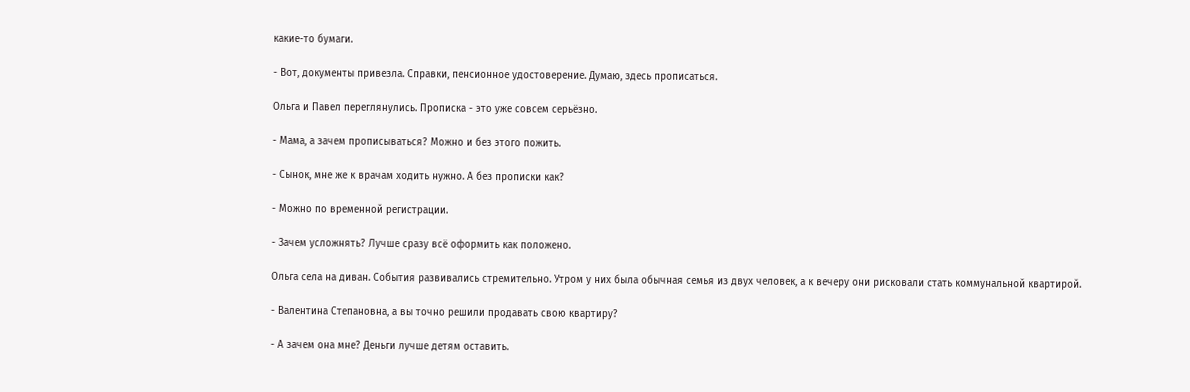какие-то бумаги.

- Вот, документы привезла. Справки, пенсионное удостоверение. Думаю, здесь прописаться.

Ольга и Павел переглянулись. Прописка - это уже совсем серьёзно.

- Мама, а зачем прописываться? Можно и без этого пожить.

- Сынок, мне же к врачам ходить нужно. А без прописки как?

- Можно по временной регистрации.

- Зачем усложнять? Лучше сразу всё оформить как положено.

Ольга села на диван. События развивались стремительно. Утром у них была обычная семья из двух человек, а к вечеру они рисковали стать коммунальной квартирой.

- Валентина Степановна, а вы точно решили продавать свою квартиру?

- А зачем она мне? Деньги лучше детям оставить.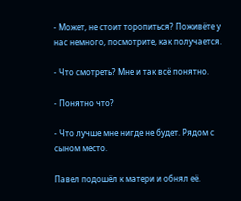- Может, не стоит торопиться? Поживёте у нас немного, посмотрите, как получается.

- Что смотреть? Мне и так всё понятно.

- Понятно что?

- Что лучше мне нигде не будет. Рядом с сыном место.

Павел подошёл к матери и обнял её.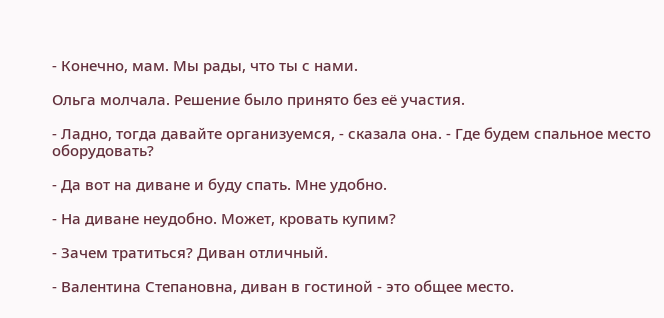- Конечно, мам. Мы рады, что ты с нами.

Ольга молчала. Решение было принято без её участия.

- Ладно, тогда давайте организуемся, - сказала она. - Где будем спальное место оборудовать?

- Да вот на диване и буду спать. Мне удобно.

- На диване неудобно. Может, кровать купим?

- Зачем тратиться? Диван отличный.

- Валентина Степановна, диван в гостиной - это общее место.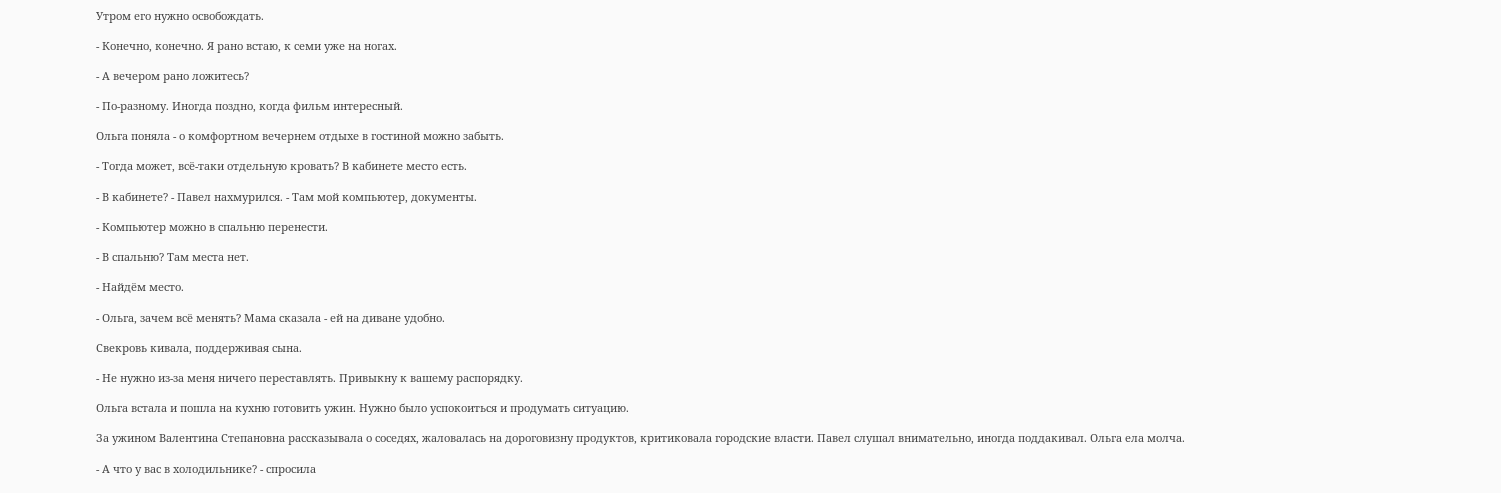Утром его нужно освобождать.

- Конечно, конечно. Я рано встаю, к семи уже на ногах.

- А вечером рано ложитесь?

- По-разному. Иногда поздно, когда фильм интересный.

Ольга поняла - о комфортном вечернем отдыхе в гостиной можно забыть.

- Тогда может, всё-таки отдельную кровать? В кабинете место есть.

- В кабинете? - Павел нахмурился. - Там мой компьютер, документы.

- Компьютер можно в спальню перенести.

- В спальню? Там места нет.

- Найдём место.

- Ольга, зачем всё менять? Мама сказала - ей на диване удобно.

Свекровь кивала, поддерживая сына.

- Не нужно из-за меня ничего переставлять. Привыкну к вашему распорядку.

Ольга встала и пошла на кухню готовить ужин. Нужно было успокоиться и продумать ситуацию.

За ужином Валентина Степановна рассказывала о соседях, жаловалась на дороговизну продуктов, критиковала городские власти. Павел слушал внимательно, иногда поддакивал. Ольга ела молча.

- А что у вас в холодильнике? - спросила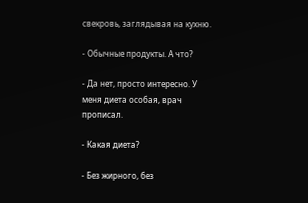свекровь, заглядывая на кухню.

- Обычные продукты. А что?

- Да нет, просто интересно. У меня диета особая, врач прописал.

- Какая диета?

- Без жирного, без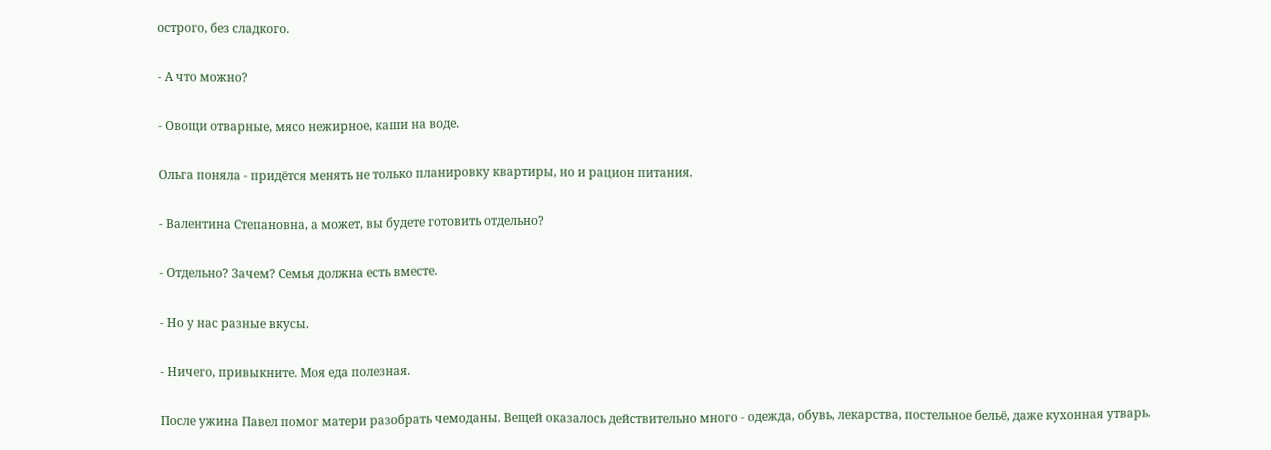острого, без сладкого.

- А что можно?

- Овощи отварные, мясо нежирное, каши на воде.

Ольга поняла - придётся менять не только планировку квартиры, но и рацион питания.

- Валентина Степановна, а может, вы будете готовить отдельно?

- Отдельно? Зачем? Семья должна есть вместе.

- Но у нас разные вкусы.

- Ничего, привыкните. Моя еда полезная.

После ужина Павел помог матери разобрать чемоданы. Вещей оказалось действительно много - одежда, обувь, лекарства, постельное бельё, даже кухонная утварь.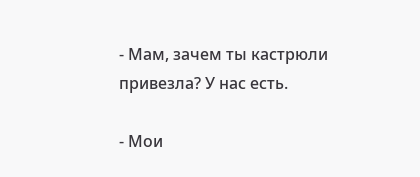- Мам, зачем ты кастрюли привезла? У нас есть.

- Мои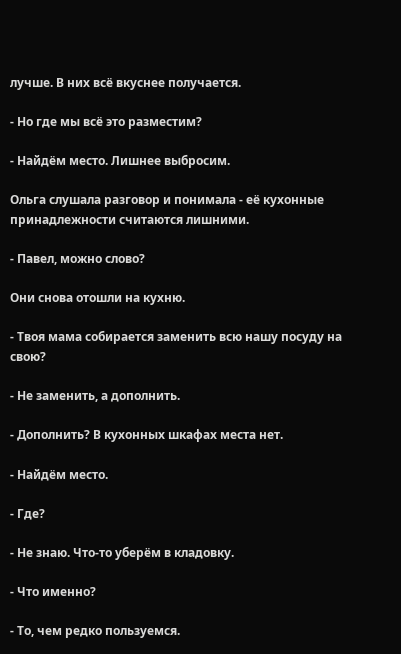лучше. В них всё вкуснее получается.

- Но где мы всё это разместим?

- Найдём место. Лишнее выбросим.

Ольга слушала разговор и понимала - её кухонные принадлежности считаются лишними.

- Павел, можно слово?

Они снова отошли на кухню.

- Твоя мама собирается заменить всю нашу посуду на свою?

- Не заменить, а дополнить.

- Дополнить? В кухонных шкафах места нет.

- Найдём место.

- Где?

- Не знаю. Что-то уберём в кладовку.

- Что именно?

- То, чем редко пользуемся.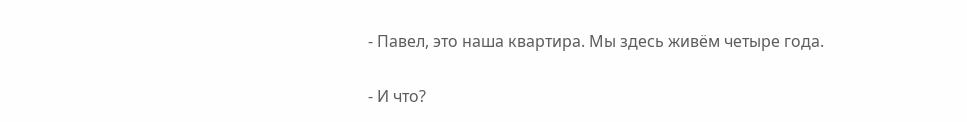- Павел, это наша квартира. Мы здесь живём четыре года.

- И что?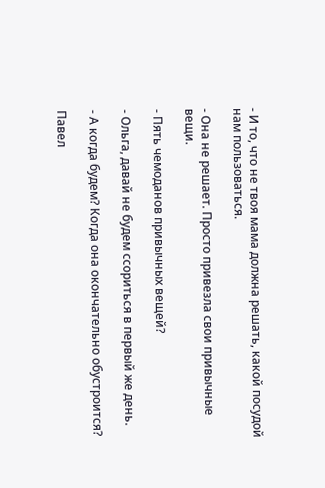- И то, что не твоя мама должна решать, какой посудой нам пользоваться.

- Она не решает. Просто привезла свои привычные вещи.

- Пять чемоданов привычных вещей?

- Ольга, давай не будем ссориться в первый же день.

- А когда будем? Когда она окончательно обустроится?

Павел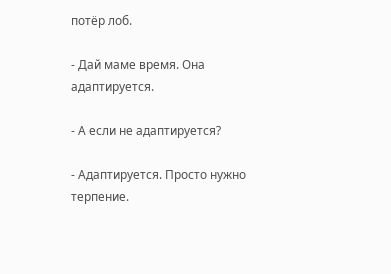потёр лоб.

- Дай маме время. Она адаптируется.

- А если не адаптируется?

- Адаптируется. Просто нужно терпение.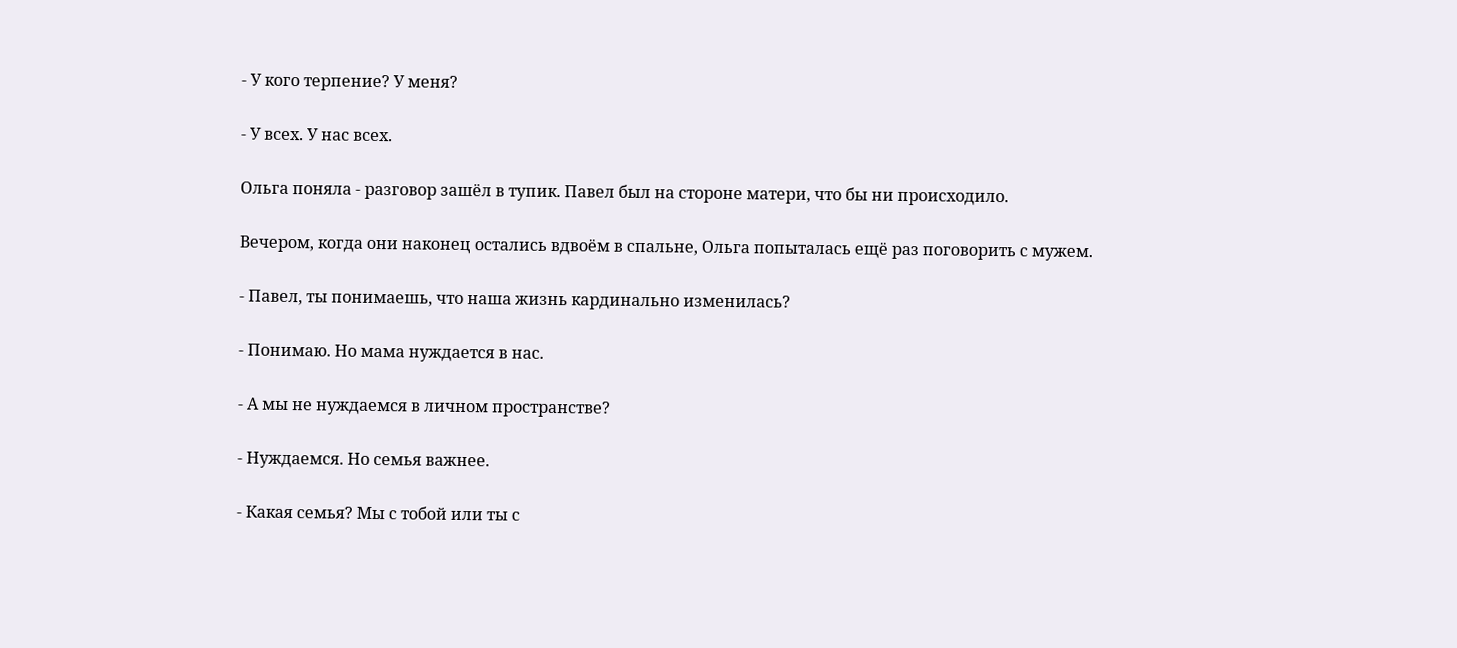- У кого терпение? У меня?

- У всех. У нас всех.

Ольга поняла - разговор зашёл в тупик. Павел был на стороне матери, что бы ни происходило.

Вечером, когда они наконец остались вдвоём в спальне, Ольга попыталась ещё раз поговорить с мужем.

- Павел, ты понимаешь, что наша жизнь кардинально изменилась?

- Понимаю. Но мама нуждается в нас.

- А мы не нуждаемся в личном пространстве?

- Нуждаемся. Но семья важнее.

- Какая семья? Мы с тобой или ты с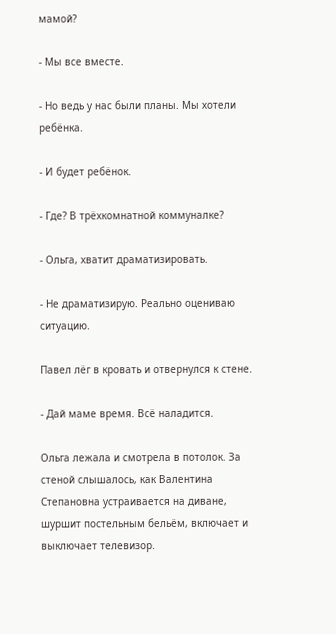мамой?

- Мы все вместе.

- Но ведь у нас были планы. Мы хотели ребёнка.

- И будет ребёнок.

- Где? В трёхкомнатной коммуналке?

- Ольга, хватит драматизировать.

- Не драматизирую. Реально оцениваю ситуацию.

Павел лёг в кровать и отвернулся к стене.

- Дай маме время. Всё наладится.

Ольга лежала и смотрела в потолок. За стеной слышалось, как Валентина Степановна устраивается на диване, шуршит постельным бельём, включает и выключает телевизор.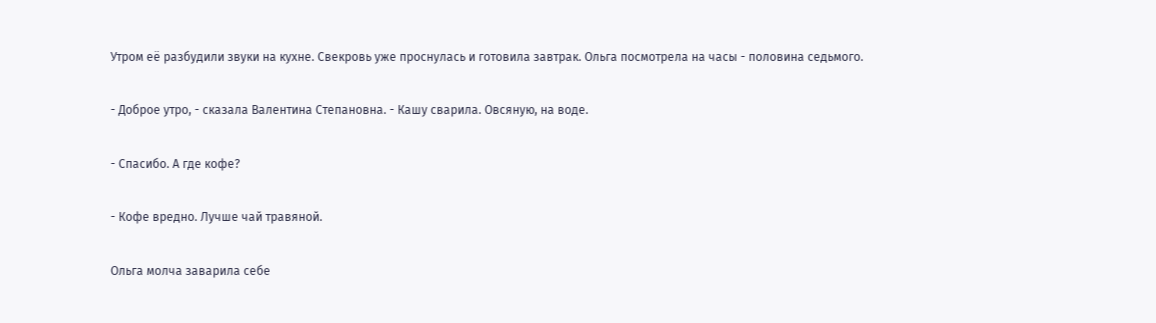Утром её разбудили звуки на кухне. Свекровь уже проснулась и готовила завтрак. Ольга посмотрела на часы - половина седьмого.

- Доброе утро, - сказала Валентина Степановна. - Кашу сварила. Овсяную, на воде.

- Спасибо. А где кофе?

- Кофе вредно. Лучше чай травяной.

Ольга молча заварила себе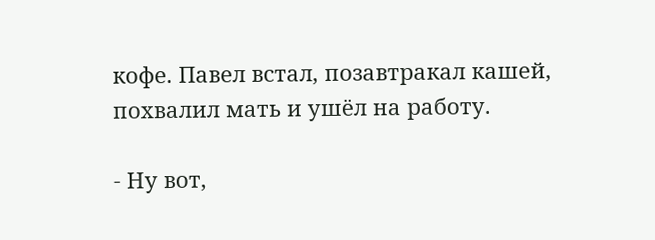кофе. Павел встал, позавтракал кашей, похвалил мать и ушёл на работу.

- Ну вот,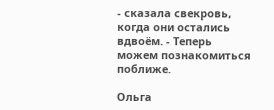- сказала свекровь, когда они остались вдвоём. - Теперь можем познакомиться поближе.

Ольга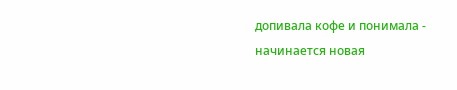допивала кофе и понимала - начинается новая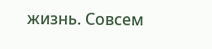жизнь. Совсем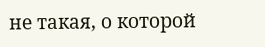не такая, о которой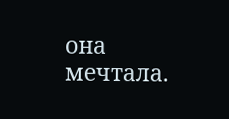она мечтала.